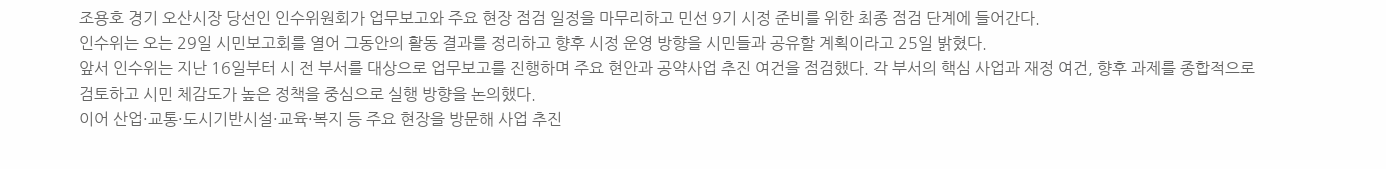조용호 경기 오산시장 당선인 인수위원회가 업무보고와 주요 현장 점검 일정을 마무리하고 민선 9기 시정 준비를 위한 최종 점검 단계에 들어간다.
인수위는 오는 29일 시민보고회를 열어 그동안의 활동 결과를 정리하고 향후 시정 운영 방향을 시민들과 공유할 계획이라고 25일 밝혔다.
앞서 인수위는 지난 16일부터 시 전 부서를 대상으로 업무보고를 진행하며 주요 현안과 공약사업 추진 여건을 점검했다. 각 부서의 핵심 사업과 재정 여건, 향후 과제를 종합적으로 검토하고 시민 체감도가 높은 정책을 중심으로 실행 방향을 논의했다.
이어 산업·교통·도시기반시설·교육·복지 등 주요 현장을 방문해 사업 추진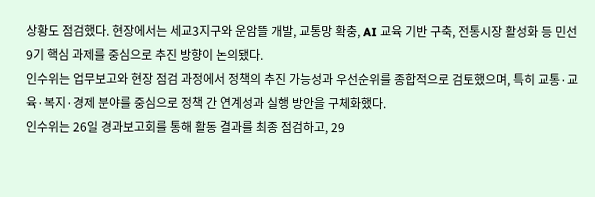상황도 점검했다. 현장에서는 세교3지구와 운암뜰 개발, 교통망 확충, AI 교육 기반 구축, 전통시장 활성화 등 민선 9기 핵심 과제를 중심으로 추진 방향이 논의됐다.
인수위는 업무보고와 현장 점검 과정에서 정책의 추진 가능성과 우선순위를 종합적으로 검토했으며, 특히 교통·교육·복지·경제 분야를 중심으로 정책 간 연계성과 실행 방안을 구체화했다.
인수위는 26일 경과보고회를 통해 활동 결과를 최종 점검하고, 29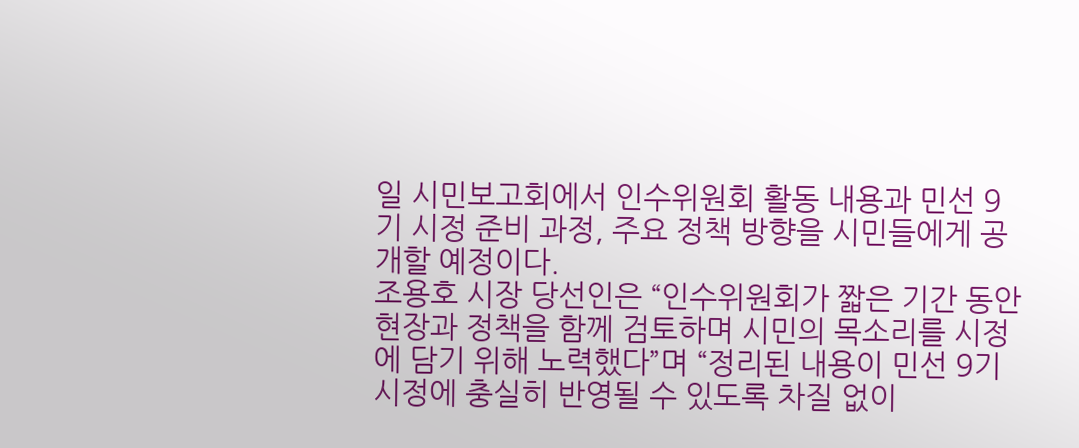일 시민보고회에서 인수위원회 활동 내용과 민선 9기 시정 준비 과정, 주요 정책 방향을 시민들에게 공개할 예정이다.
조용호 시장 당선인은 “인수위원회가 짧은 기간 동안 현장과 정책을 함께 검토하며 시민의 목소리를 시정에 담기 위해 노력했다”며 “정리된 내용이 민선 9기 시정에 충실히 반영될 수 있도록 차질 없이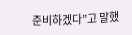준비하겠다”고 말했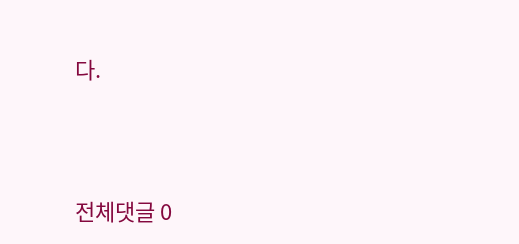다.




전체댓글 0